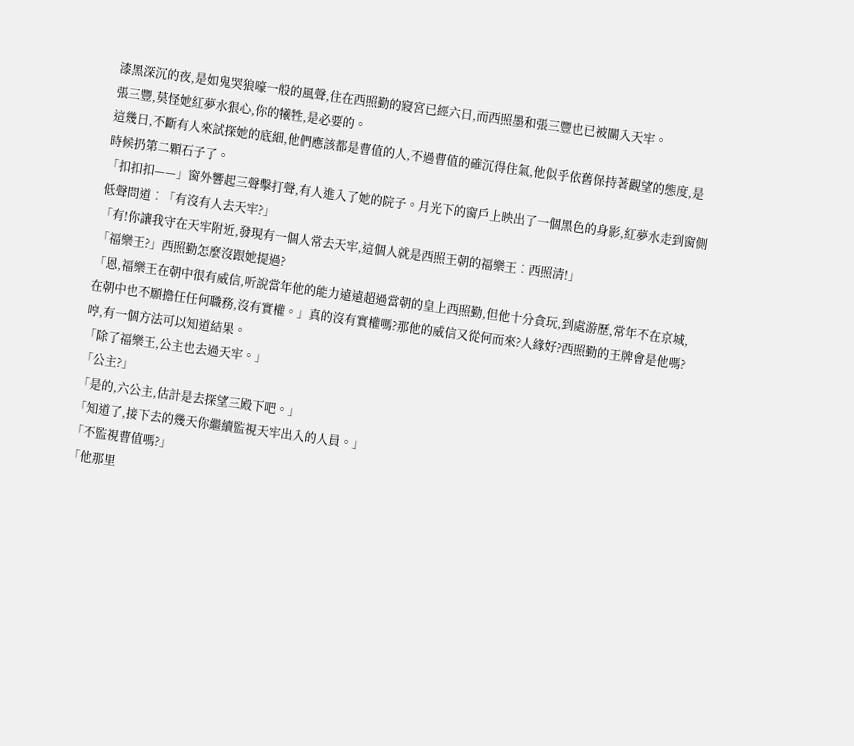漆黑深沉的夜,是如鬼哭狼嚎一般的風聲,住在西照勤的寢宮已經六日,而西照墨和張三豐也已被關入天牢。
張三豐,莫怪她紅夢水狠心,你的犧牲,是必要的。
這幾日,不斷有人來試探她的底細,他們應該都是曹值的人,不過曹值的確沉得住氣,他似乎依舊保持著觀望的態度,是時候扔第二顆石子了。
「扣扣扣——」窗外響起三聲擊打聲,有人進入了她的院子。月光下的窗戶上映出了一個黑色的身影,紅夢水走到窗側低聲問道︰「有沒有人去天牢?」
「有!你讓我守在天牢附近,發現有一個人常去天牢,這個人就是西照王朝的福樂王︰西照清!」
「福樂王?」西照勤怎麼沒跟她提過?
「恩,福樂王在朝中很有威信,听說當年他的能力遠遠超過當朝的皇上西照勤,但他十分貪玩,到處游歷,常年不在京城,在朝中也不願擔任任何職務,沒有實權。」真的沒有實權嗎?那他的威信又從何而來?人緣好?西照勤的王牌會是他嗎?哼,有一個方法可以知道結果。
「除了福樂王,公主也去過天牢。」
「公主?」
「是的,六公主,估計是去探望三殿下吧。」
「知道了,接下去的幾天你繼續監視天牢出入的人員。」
「不監視曹值嗎?」
「他那里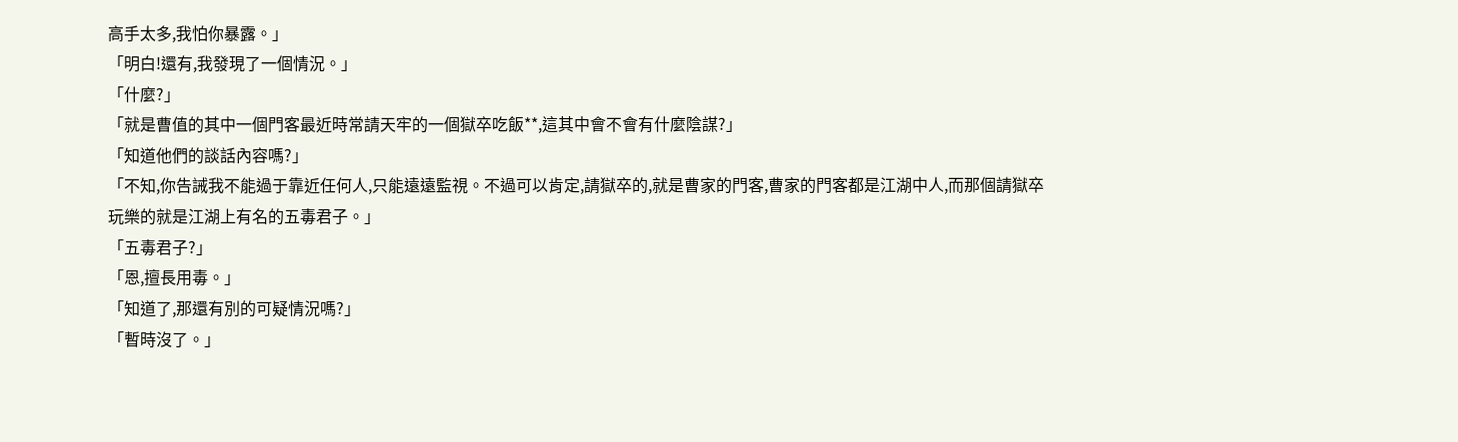高手太多,我怕你暴露。」
「明白!還有,我發現了一個情況。」
「什麼?」
「就是曹值的其中一個門客最近時常請天牢的一個獄卒吃飯**,這其中會不會有什麼陰謀?」
「知道他們的談話內容嗎?」
「不知,你告誡我不能過于靠近任何人,只能遠遠監視。不過可以肯定,請獄卒的,就是曹家的門客,曹家的門客都是江湖中人,而那個請獄卒玩樂的就是江湖上有名的五毒君子。」
「五毒君子?」
「恩,擅長用毒。」
「知道了,那還有別的可疑情況嗎?」
「暫時沒了。」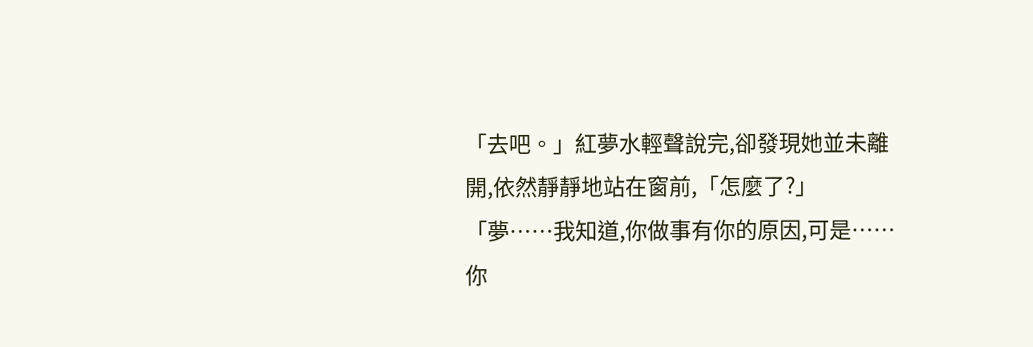「去吧。」紅夢水輕聲說完,卻發現她並未離開,依然靜靜地站在窗前,「怎麼了?」
「夢……我知道,你做事有你的原因,可是……你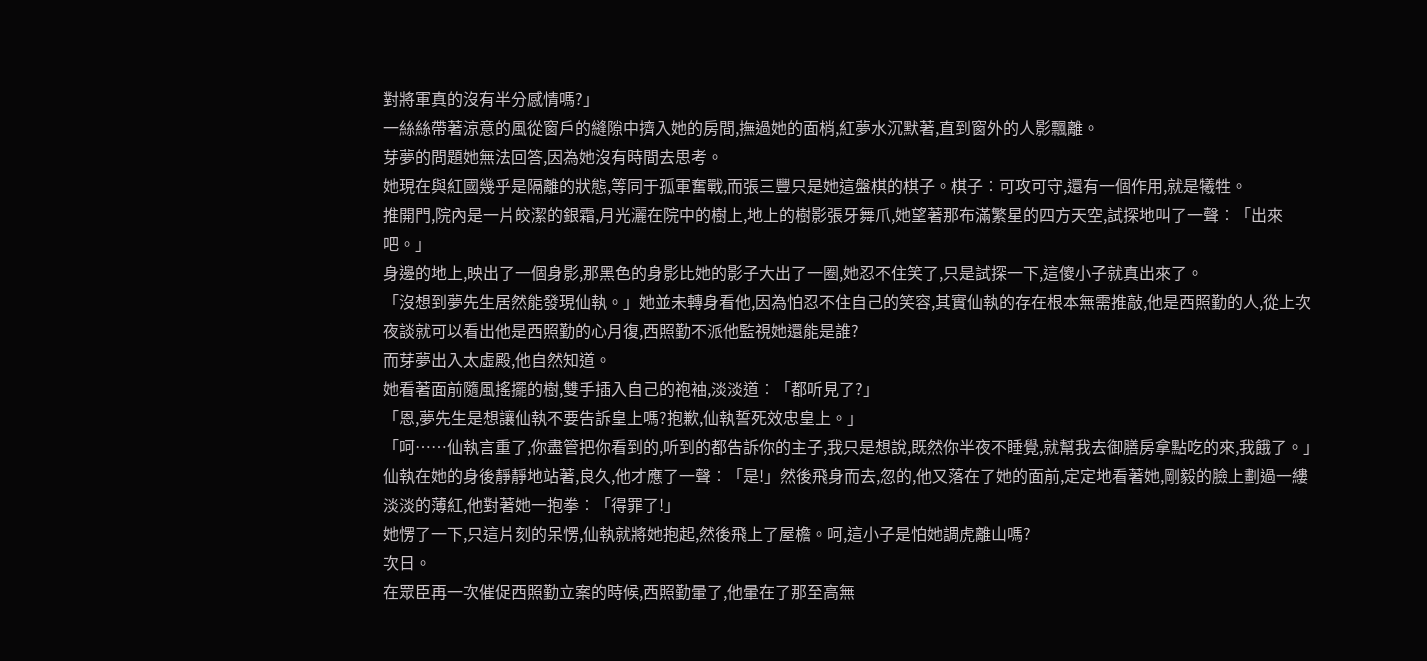對將軍真的沒有半分感情嗎?」
一絲絲帶著涼意的風從窗戶的縫隙中擠入她的房間,撫過她的面梢,紅夢水沉默著,直到窗外的人影飄離。
芽夢的問題她無法回答,因為她沒有時間去思考。
她現在與紅國幾乎是隔離的狀態,等同于孤軍奮戰,而張三豐只是她這盤棋的棋子。棋子︰可攻可守,還有一個作用,就是犧牲。
推開門,院內是一片皎潔的銀霜,月光灑在院中的樹上,地上的樹影張牙舞爪,她望著那布滿繁星的四方天空,試探地叫了一聲︰「出來吧。」
身邊的地上,映出了一個身影,那黑色的身影比她的影子大出了一圈,她忍不住笑了,只是試探一下,這傻小子就真出來了。
「沒想到夢先生居然能發現仙執。」她並未轉身看他,因為怕忍不住自己的笑容,其實仙執的存在根本無需推敲,他是西照勤的人,從上次夜談就可以看出他是西照勤的心月復,西照勤不派他監視她還能是誰?
而芽夢出入太虛殿,他自然知道。
她看著面前隨風搖擺的樹,雙手插入自己的袍袖,淡淡道︰「都听見了?」
「恩,夢先生是想讓仙執不要告訴皇上嗎?抱歉,仙執誓死效忠皇上。」
「呵……仙執言重了,你盡管把你看到的,听到的都告訴你的主子,我只是想說,既然你半夜不睡覺,就幫我去御膳房拿點吃的來,我餓了。」
仙執在她的身後靜靜地站著,良久,他才應了一聲︰「是!」然後飛身而去,忽的,他又落在了她的面前,定定地看著她,剛毅的臉上劃過一縷淡淡的薄紅,他對著她一抱拳︰「得罪了!」
她愣了一下,只這片刻的呆愣,仙執就將她抱起,然後飛上了屋檐。呵,這小子是怕她調虎離山嗎?
次日。
在眾臣再一次催促西照勤立案的時候,西照勤暈了,他暈在了那至高無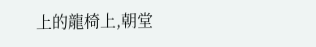上的龍椅上,朝堂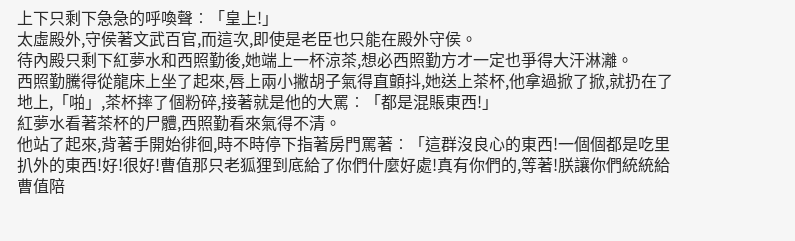上下只剩下急急的呼喚聲︰「皇上!」
太虛殿外,守侯著文武百官,而這次,即使是老臣也只能在殿外守侯。
待內殿只剩下紅夢水和西照勤後,她端上一杯涼茶,想必西照勤方才一定也爭得大汗淋灕。
西照勤騰得從龍床上坐了起來,唇上兩小撇胡子氣得直顫抖,她送上茶杯,他拿過掀了掀,就扔在了地上,「啪」,茶杯摔了個粉碎,接著就是他的大罵︰「都是混賬東西!」
紅夢水看著茶杯的尸體,西照勤看來氣得不清。
他站了起來,背著手開始徘徊,時不時停下指著房門罵著︰「這群沒良心的東西!一個個都是吃里扒外的東西!好!很好!曹值那只老狐狸到底給了你們什麼好處!真有你們的,等著!朕讓你們統統給曹值陪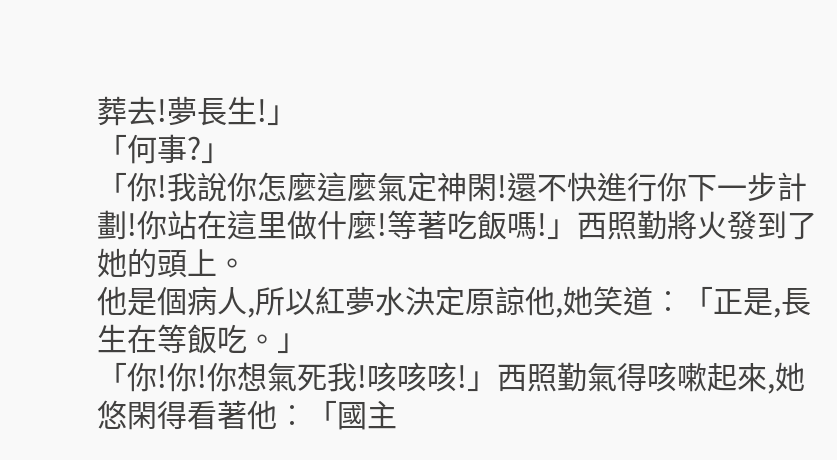葬去!夢長生!」
「何事?」
「你!我說你怎麼這麼氣定神閑!還不快進行你下一步計劃!你站在這里做什麼!等著吃飯嗎!」西照勤將火發到了她的頭上。
他是個病人,所以紅夢水決定原諒他,她笑道︰「正是,長生在等飯吃。」
「你!你!你想氣死我!咳咳咳!」西照勤氣得咳嗽起來,她悠閑得看著他︰「國主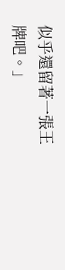似乎還留著一張王牌吧。」